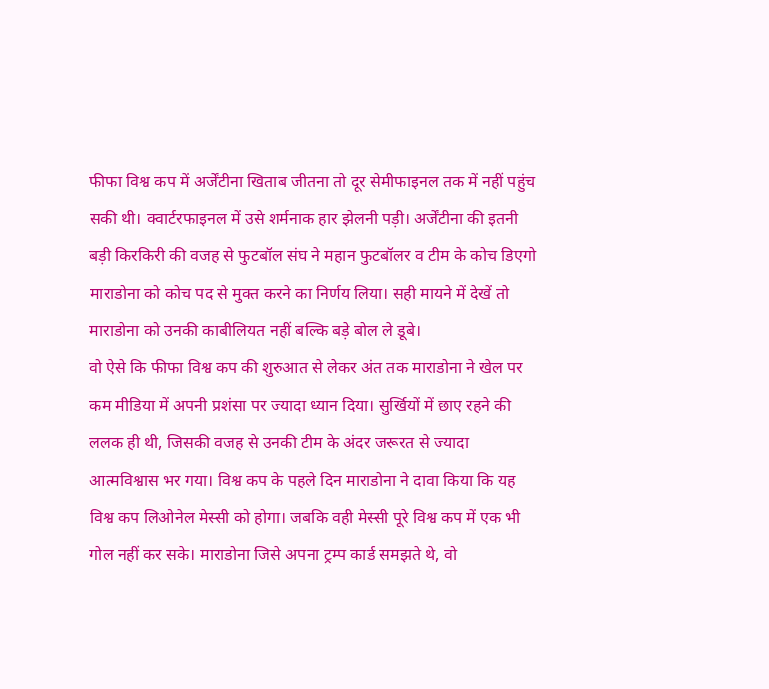फीफा विश्व कप में अर्जेंटीना खिताब जीतना तो दूर सेमीफाइनल तक में नहीं पहुंच सकी थी। क्वार्टरफाइनल में उसे शर्मनाक हार झेलनी पड़ी। अर्जेंटीना की इतनी बड़ी किरकिरी की वजह से फुटबॉल संघ ने महान फुटबॉलर व टीम के कोच डिएगो माराडोना को कोच पद से मुक्त करने का निर्णय लिया। सही मायने में देखें तो माराडोना को उनकी काबीलियत नहीं बल्कि बड़े बोल ले डूबे।
वो ऐसे कि फीफा विश्व कप की शुरुआत से लेकर अंत तक माराडोना ने खेल पर कम मीडिया में अपनी प्रशंसा पर ज्यादा ध्यान दिया। सुर्खियों में छाए रहने की ललक ही थी, जिसकी वजह से उनकी टीम के अंदर जरूरत से ज्यादा आत्मविश्वास भर गया। विश्व कप के पहले दिन माराडोना ने दावा किया कि यह विश्व कप लिओनेल मेस्सी को होगा। जबकि वही मेस्सी पूरे विश्व कप में एक भी गोल नहीं कर सके। माराडोना जिसे अपना ट्रम्प कार्ड समझते थे, वो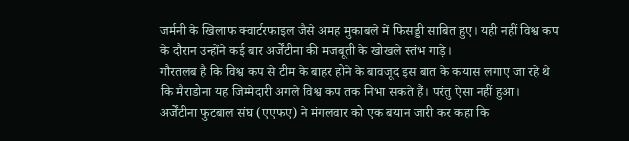जर्मनी के खिलाफ क्वार्टरफाइल जैसे अमह मुकाबले में फिसड्डी साबित हुए। यही नहीं विश्व कप के दौरान उन्होंने कई बार अर्जेंटीना की मजबूती के खोखले स्तंभ गाड़े।
गौरतलब है कि विश्व कप से टीम के बाहर होने के बावजूद इस बात के कयास लगाए जा रहे थे कि मैराडोना यह जिम्मेदारी अगले विश्व कप तक निभा सकते हैं। परंतु ऐसा नहीं हुआ। अर्जेंटीना फुटबाल संघ (एएफए) ने मंगलवार को एक बयान जारी कर कहा कि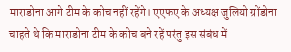माराडोना आगे टीम के कोच नहीं रहेंगे। एएफए के अध्यक्ष जुलियो ग्रोंडोना चाहते थे कि माराडोना टीम के कोच बने रहें परंतु इस संबंध में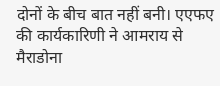दोनों के बीच बात नहीं बनी। एएफए की कार्यकारिणी ने आमराय से मैराडोना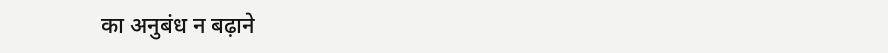का अनुबंध न बढ़ाने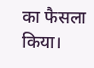का फैसला किया।